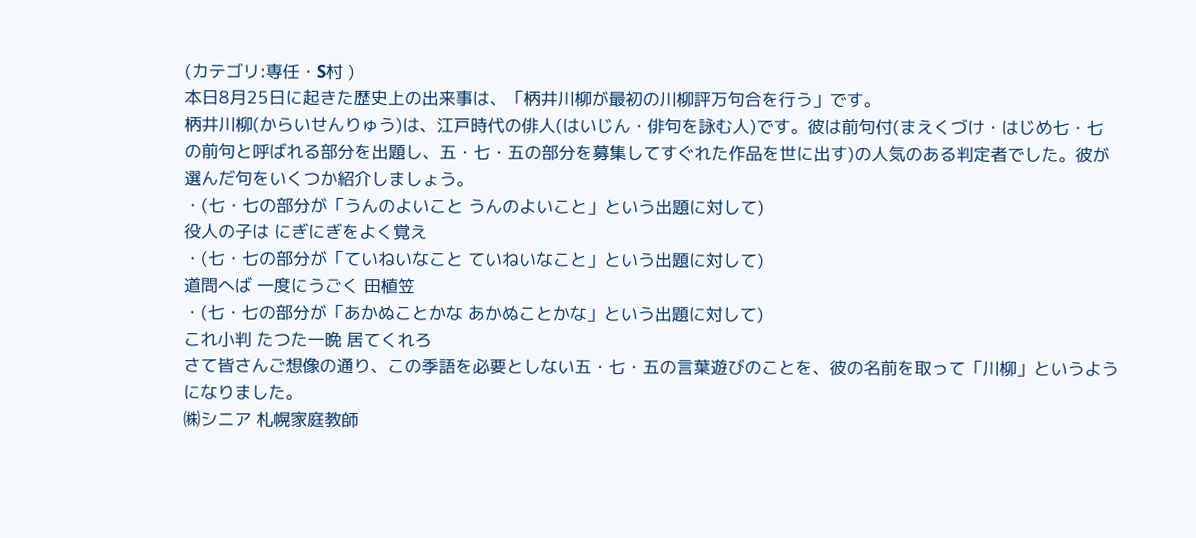(カテゴリ:専任・S村 )
本日8月25日に起きた歴史上の出来事は、「柄井川柳が最初の川柳評万句合を行う」です。
柄井川柳(からいせんりゅう)は、江戸時代の俳人(はいじん・俳句を詠む人)です。彼は前句付(まえくづけ・はじめ七・七の前句と呼ばれる部分を出題し、五・七・五の部分を募集してすぐれた作品を世に出す)の人気のある判定者でした。彼が選んだ句をいくつか紹介しましょう。
・(七・七の部分が「うんのよいこと うんのよいこと」という出題に対して)
役人の子は にぎにぎをよく覚え
・(七・七の部分が「ていねいなこと ていねいなこと」という出題に対して)
道問へば 一度にうごく 田植笠
・(七・七の部分が「あかぬことかな あかぬことかな」という出題に対して)
これ小判 たつた一晩 居てくれろ
さて皆さんご想像の通り、この季語を必要としない五・七・五の言葉遊びのことを、彼の名前を取って「川柳」というようになりました。
㈱シニア 札幌家庭教師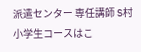派遣センター 専任講師 S村
小学生コースはこ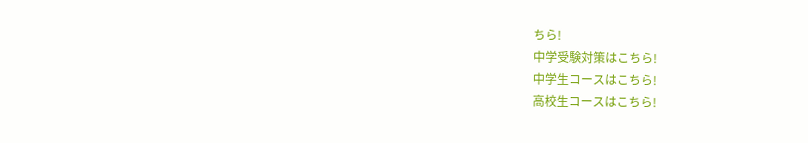ちら!
中学受験対策はこちら!
中学生コースはこちら!
高校生コースはこちら!